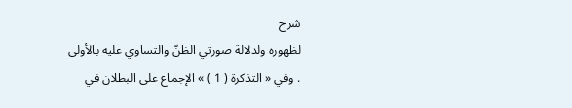شرح
لظهوره ولدلالة صورتي الظنّ والتساوي عليه بالأولى . وفي « التذكرة ( 1 ) » الإجماع على البطلان في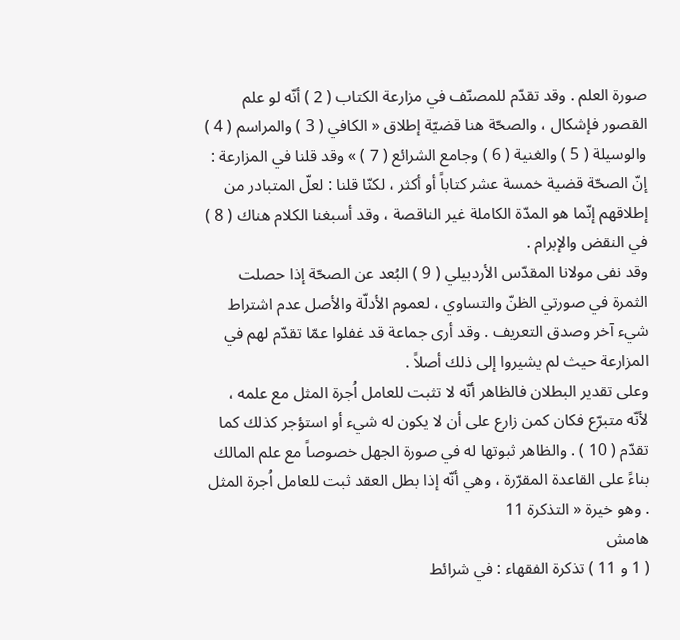صورة العلم . وقد تقدّم للمصنّف في مزارعة الكتاب ( 2 ) أنّه لو علم القصور فإشكال ، والصحّة هنا قضيّة إطلاق « الكافي ( 3 ) والمراسم ( 4 ) والوسيلة ( 5 ) والغنية ( 6 ) وجامع الشرائع ( 7 ) » وقد قلنا في المزارعة : إنّ الصحّة قضية خمسة عشر كتاباً أو أكثر ، لكنّا قلنا : لعلّ المتبادر من إطلاقهم إنّما هو المدّة الكاملة غير الناقصة ، وقد أسبغنا الكلام هناك ( 8 ) في النقض والإبرام .
وقد نفى مولانا المقدّس الأردبيلي ( 9 ) البُعد عن الصحّة إذا حصلت الثمرة في صورتي الظنّ والتساوي ، لعموم الأدلّة والأصل عدم اشتراط شيء آخر وصدق التعريف . وقد أرى جماعة قد غفلوا عمّا تقدّم لهم في المزارعة حيث لم يشيروا إلى ذلك أصلاً .
وعلى تقدير البطلان فالظاهر أنّه لا تثبت للعامل اُجرة المثل مع علمه ، لأنّه متبرّع فكان كمن زارع على أن لا يكون له شيء أو استؤجر كذلك كما تقدّم ( 10 ) . والظاهر ثبوتها له في صورة الجهل خصوصاً مع علم المالك بناءً على القاعدة المقرّرة ، وهي أنّه إذا بطل العقد ثبت للعامل اُجرة المثل . وهو خيرة « التذكرة 11
هامش
( 1 و 11 ) تذكرة الفقهاء : في شرائط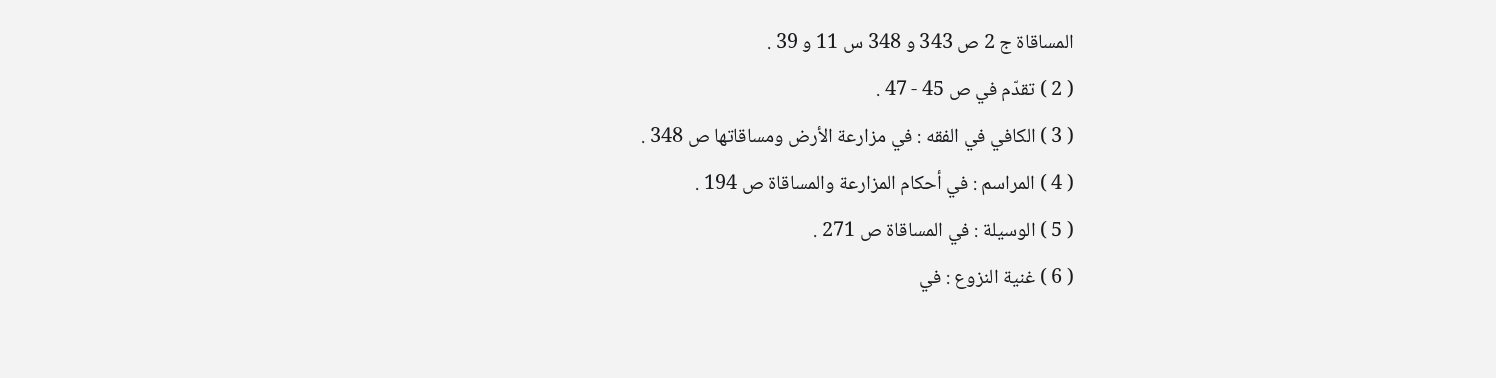المساقاة ج 2 ص 343 و 348 س 11 و 39 .
( 2 ) تقدّم في ص 45 - 47 .
( 3 ) الكافي في الفقه : في مزارعة الأرض ومساقاتها ص 348 .
( 4 ) المراسم : في أحكام المزارعة والمساقاة ص 194 .
( 5 ) الوسيلة : في المساقاة ص 271 .
( 6 ) غنية النزوع : في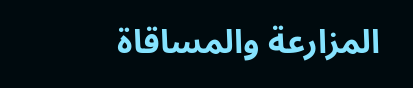المزارعة والمساقاة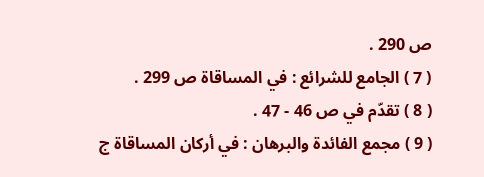ص 290 .
( 7 ) الجامع للشرائع : في المساقاة ص 299 .
( 8 ) تقدّم في ص 46 - 47 .
( 9 ) مجمع الفائدة والبرهان : في أركان المساقاة ج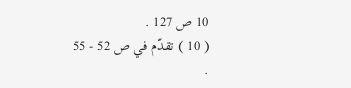10 ص 127 .
( 10 ) تقدّم في ص 52 - 55 .